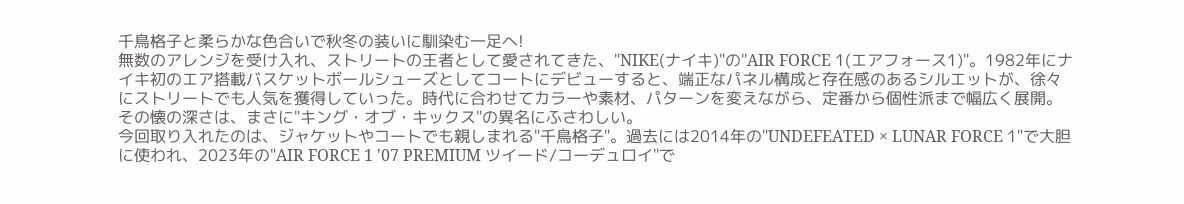千鳥格子と柔らかな色合いで秋冬の装いに馴染む一足へ!
無数のアレンジを受け入れ、ストリートの王者として愛されてきた、"NIKE(ナイキ)"の"AIR FORCE 1(エアフォース1)"。1982年にナイキ初のエア搭載バスケットボールシューズとしてコートにデビューすると、端正なパネル構成と存在感のあるシルエットが、徐々にストリートでも人気を獲得していった。時代に合わせてカラーや素材、パターンを変えながら、定番から個性派まで幅広く展開。その懐の深さは、まさに"キング・オブ・キックス"の異名にふさわしい。
今回取り入れたのは、ジャケットやコートでも親しまれる"千鳥格子"。過去には2014年の"UNDEFEATED × LUNAR FORCE 1"で大胆に使われ、2023年の"AIR FORCE 1 '07 PREMIUM ツイード/コーデュロイ"で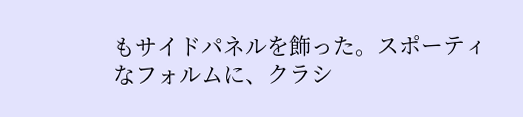もサイドパネルを飾った。スポーティなフォルムに、クラシ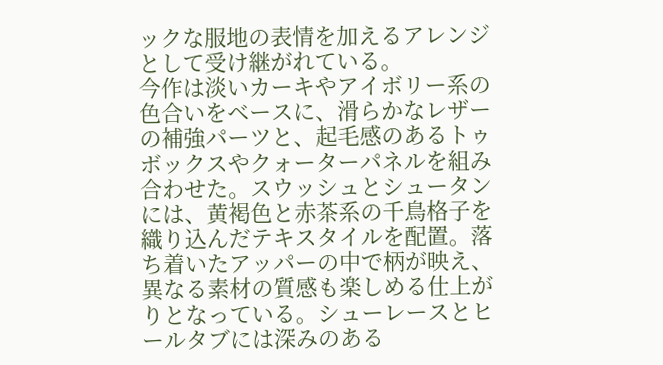ックな服地の表情を加えるアレンジとして受け継がれている。
今作は淡いカーキやアイボリー系の色合いをベースに、滑らかなレザーの補強パーツと、起毛感のあるトゥボックスやクォーターパネルを組み合わせた。スウッシュとシュータンには、黄褐色と赤茶系の千鳥格子を織り込んだテキスタイルを配置。落ち着いたアッパーの中で柄が映え、異なる素材の質感も楽しめる仕上がりとなっている。シューレースとヒールタブには深みのある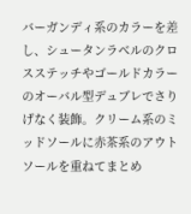バーガンディ系のカラーを差し、シュータンラベルのクロスステッチやゴールドカラーのオーバル型デュブレでさりげなく装飾。クリーム系のミッドソールに赤茶系のアウトソールを重ねてまとめ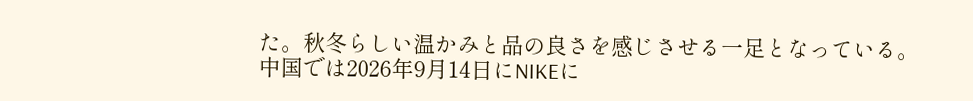た。秋冬らしい温かみと品の良さを感じさせる一足となっている。
中国では2026年9月14日にNIKEに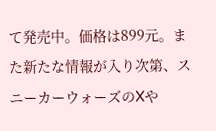て発売中。価格は899元。また新たな情報が入り次第、スニーカーウォーズのXや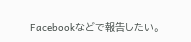Facebookなどで報告したい。